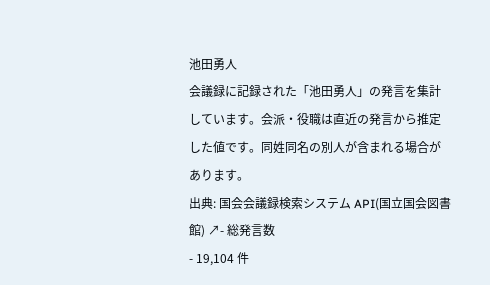池田勇人
会議録に記録された「池田勇人」の発言を集計しています。会派・役職は直近の発言から推定した値です。同姓同名の別人が含まれる場合があります。
出典: 国会会議録検索システム API(国立国会図書館) ↗- 総発言数
- 19,104 件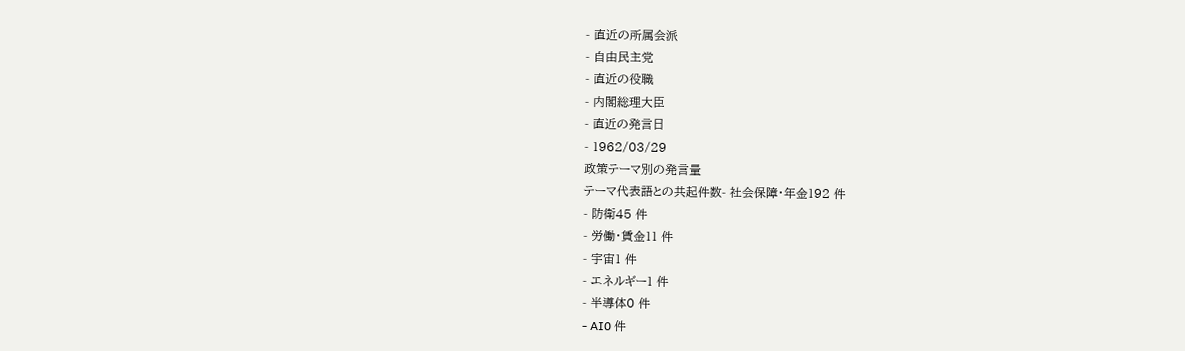- 直近の所属会派
- 自由民主党
- 直近の役職
- 内閣総理大臣
- 直近の発言日
- 1962/03/29
政策テーマ別の発言量
テーマ代表語との共起件数- 社会保障・年金192 件
- 防衛45 件
- 労働・賃金11 件
- 宇宙1 件
- エネルギー1 件
- 半導体0 件
- AI0 件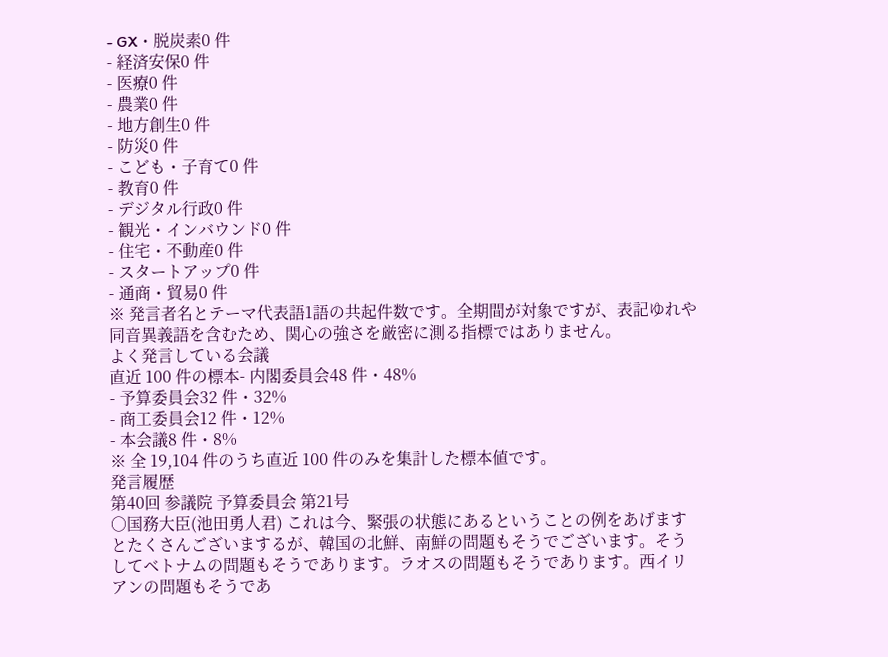- GX・脱炭素0 件
- 経済安保0 件
- 医療0 件
- 農業0 件
- 地方創生0 件
- 防災0 件
- こども・子育て0 件
- 教育0 件
- デジタル行政0 件
- 観光・インバウンド0 件
- 住宅・不動産0 件
- スタートアップ0 件
- 通商・貿易0 件
※ 発言者名とテーマ代表語1語の共起件数です。全期間が対象ですが、表記ゆれや 同音異義語を含むため、関心の強さを厳密に測る指標ではありません。
よく発言している会議
直近 100 件の標本- 内閣委員会48 件・48%
- 予算委員会32 件・32%
- 商工委員会12 件・12%
- 本会議8 件・8%
※ 全 19,104 件のうち直近 100 件のみを集計した標本値です。
発言履歴
第40回 参議院 予算委員会 第21号
○国務大臣(池田勇人君) これは今、緊張の状態にあるということの例をあげますとたくさんございまするが、韓国の北鮮、南鮮の問題もそうでございます。そうしてベトナムの問題もそうであります。ラオスの問題もそうであります。西イリアンの問題もそうであ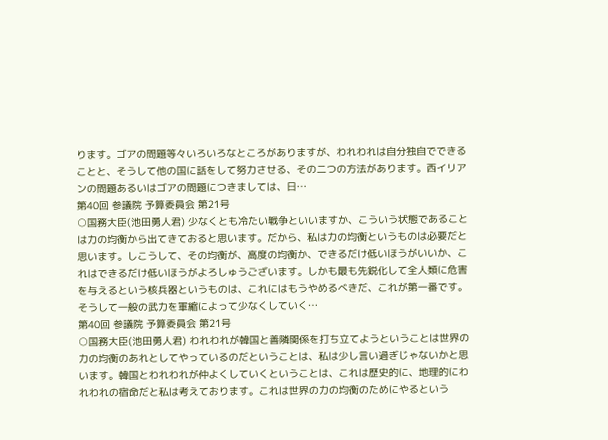ります。ゴアの問題等々いろいろなところがありますが、われわれは自分独自でできることと、そうして他の国に話をして努力させる、その二つの方法があります。西イリアンの問題あるいはゴアの問題につきましては、日…
第40回 参議院 予算委員会 第21号
○国務大臣(池田勇人君) 少なくとも冷たい戦争といいますか、こういう状態であることは力の均衡から出てきておると思います。だから、私は力の均衡というものは必要だと思います。しこうして、その均衡が、高度の均衡か、できるだけ低いほうがいいか、これはできるだけ低いほうがよろしゅうございます。しかも最も先鋭化して全人類に危害を与えるという核兵器というものは、これにはもうやめるべきだ、これが第一番です。そうして一般の武力を軍縮によって少なくしていく…
第40回 参議院 予算委員会 第21号
○国務大臣(池田勇人君) われわれが韓国と善隣関係を打ち立てようということは世界の力の均衡のあれとしてやっているのだということは、私は少し言い過ぎじゃないかと思います。韓国とわれわれが仲よくしていくということは、これは歴史的に、地理的にわれわれの宿命だと私は考えております。これは世界の力の均衡のためにやるという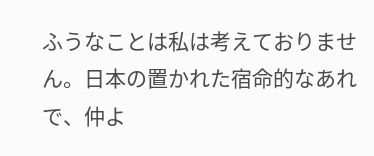ふうなことは私は考えておりません。日本の置かれた宿命的なあれで、仲よ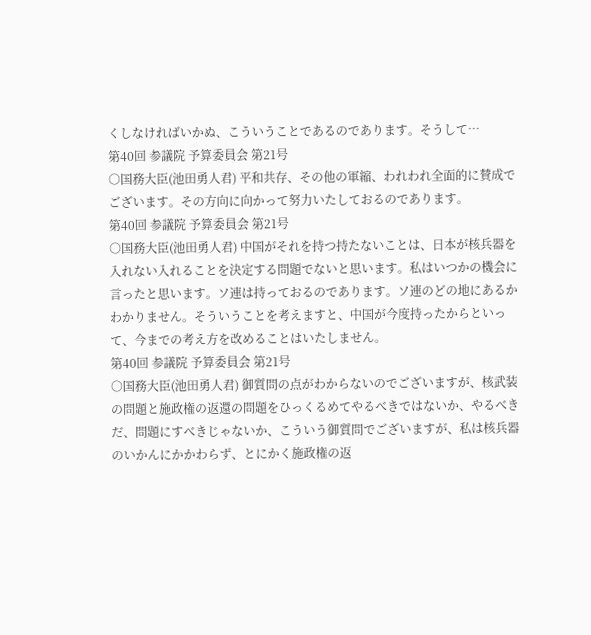くしなければいかぬ、こういうことであるのであります。そうして…
第40回 参議院 予算委員会 第21号
○国務大臣(池田勇人君) 平和共存、その他の軍縮、われわれ全面的に賛成でございます。その方向に向かって努力いたしておるのであります。
第40回 参議院 予算委員会 第21号
○国務大臣(池田勇人君) 中国がそれを持つ持たないことは、日本が核兵器を入れない入れることを決定する問題でないと思います。私はいつかの機会に言ったと思います。ソ連は持っておるのであります。ソ連のどの地にあるかわかりません。そういうことを考えますと、中国が今度持ったからといって、今までの考え方を改めることはいたしません。
第40回 参議院 予算委員会 第21号
○国務大臣(池田勇人君) 御質問の点がわからないのでございますが、核武装の問題と施政権の返還の問題をひっくるめてやるべきではないか、やるべきだ、問題にすべきじゃないか、こういう御質問でございますが、私は核兵器のいかんにかかわらず、とにかく施政権の返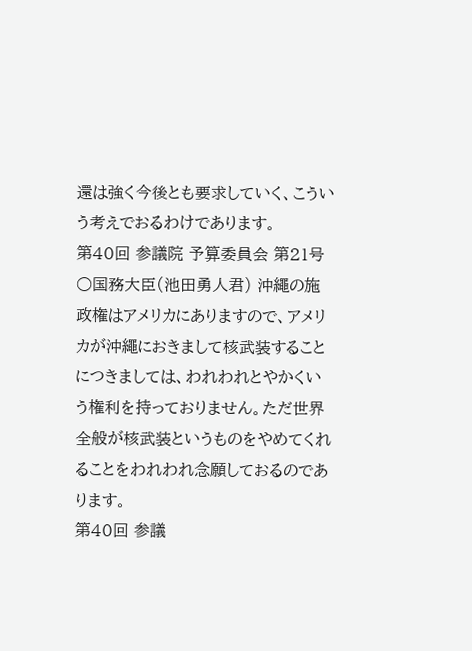還は強く今後とも要求していく、こういう考えでおるわけであります。
第40回 参議院 予算委員会 第21号
○国務大臣(池田勇人君) 沖繩の施政権はアメリカにありますので、アメリカが沖繩におきまして核武装することにつきましては、われわれとやかくいう権利を持っておりません。ただ世界全般が核武装というものをやめてくれることをわれわれ念願しておるのであります。
第40回 参議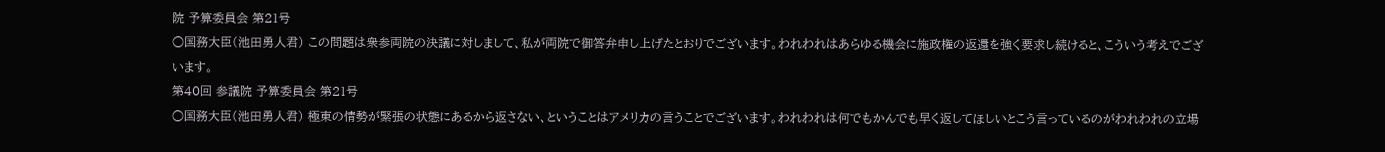院 予算委員会 第21号
○国務大臣(池田勇人君) この問題は衆参両院の決議に対しまして、私が両院で御答弁申し上げたとおりでございます。われわれはあらゆる機会に施政権の返還を強く要求し続けると、こういう考えでございます。
第40回 参議院 予算委員会 第21号
○国務大臣(池田勇人君) 極東の情勢が緊張の状態にあるから返さない、ということはアメリカの言うことでございます。われわれは何でもかんでも早く返してほしいとこう言っているのがわれわれの立場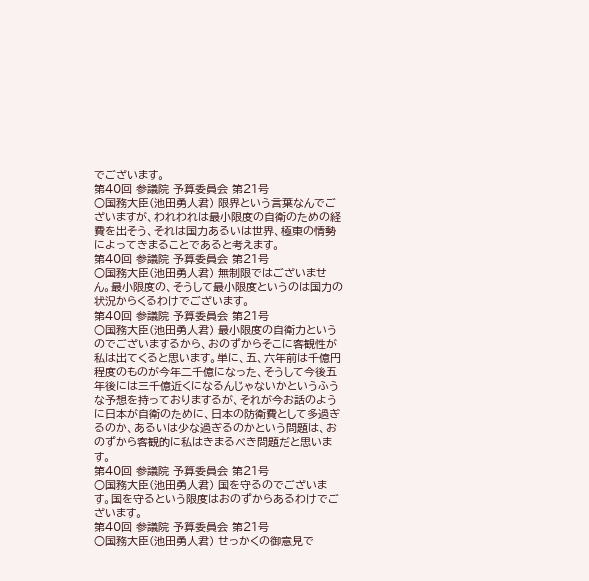でございます。
第40回 参議院 予算委員会 第21号
○国務大臣(池田勇人君) 限界という言葉なんでございますが、われわれは最小限度の自衛のための経費を出そう、それは国力あるいは世界、極東の情勢によってきまることであると考えます。
第40回 参議院 予算委員会 第21号
○国務大臣(池田勇人君) 無制限ではございません。最小限度の、そうして最小限度というのは国力の状況からくるわけでございます。
第40回 参議院 予算委員会 第21号
○国務大臣(池田勇人君) 最小限度の自衛力というのでございまするから、おのずからそこに客観性が私は出てくると思います。単に、五、六年前は千億円程度のものが今年二千億になった、そうして今後五年後には三千億近くになるんじゃないかというふうな予想を持っておりまするが、それが今お話のように日本が自衛のために、日本の防衛費として多過ぎるのか、あるいは少な過ぎるのかという問題は、おのずから客観的に私はきまるべき問題だと思います。
第40回 参議院 予算委員会 第21号
○国務大臣(池田勇人君) 国を守るのでございます。国を守るという限度はおのずからあるわけでございます。
第40回 参議院 予算委員会 第21号
○国務大臣(池田勇人君) せっかくの御意見で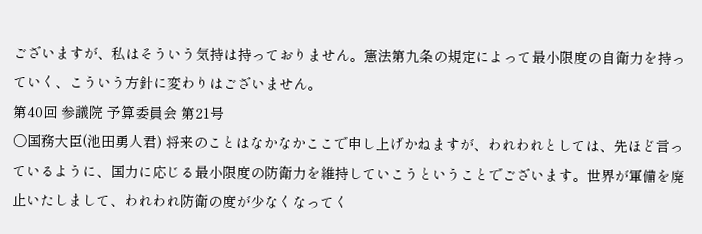ございますが、私はそういう気持は持っておりません。憲法第九条の規定によって最小限度の自衛力を持っていく、こういう方針に変わりはございません。
第40回 参議院 予算委員会 第21号
○国務大臣(池田勇人君) 将来のことはなかなかここで申し上げかねますが、われわれとしては、先ほど言っているように、国力に応じる最小限度の防衛力を維持していこうということでございます。世界が軍備を廃止いたしまして、われわれ防衛の度が少なくなってく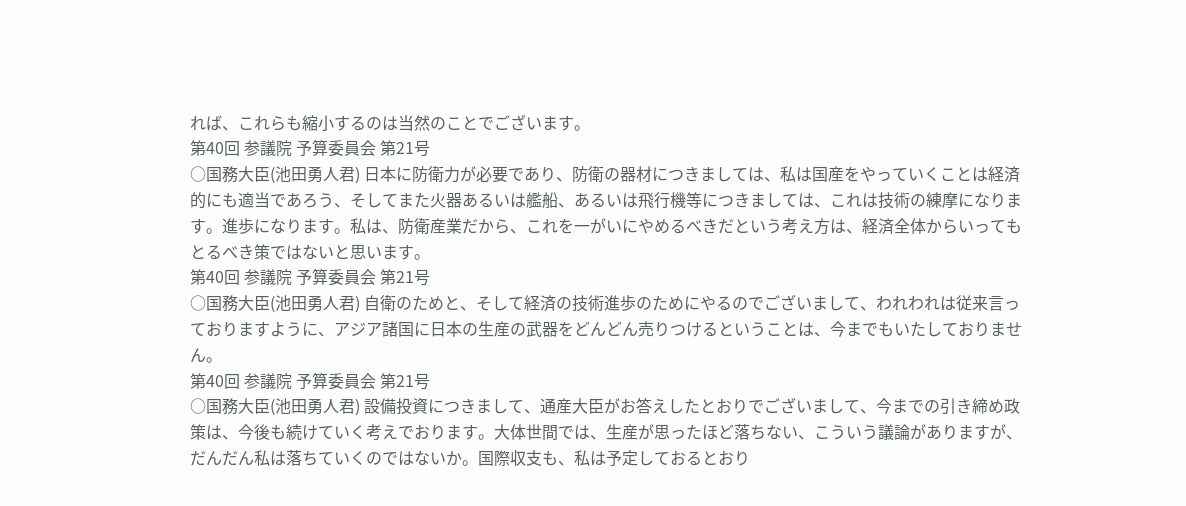れば、これらも縮小するのは当然のことでございます。
第40回 参議院 予算委員会 第21号
○国務大臣(池田勇人君) 日本に防衛力が必要であり、防衛の器材につきましては、私は国産をやっていくことは経済的にも適当であろう、そしてまた火器あるいは艦船、あるいは飛行機等につきましては、これは技術の練摩になります。進歩になります。私は、防衛産業だから、これを一がいにやめるべきだという考え方は、経済全体からいってもとるべき策ではないと思います。
第40回 参議院 予算委員会 第21号
○国務大臣(池田勇人君) 自衛のためと、そして経済の技術進歩のためにやるのでございまして、われわれは従来言っておりますように、アジア諸国に日本の生産の武器をどんどん売りつけるということは、今までもいたしておりません。
第40回 参議院 予算委員会 第21号
○国務大臣(池田勇人君) 設備投資につきまして、通産大臣がお答えしたとおりでございまして、今までの引き締め政策は、今後も続けていく考えでおります。大体世間では、生産が思ったほど落ちない、こういう議論がありますが、だんだん私は落ちていくのではないか。国際収支も、私は予定しておるとおり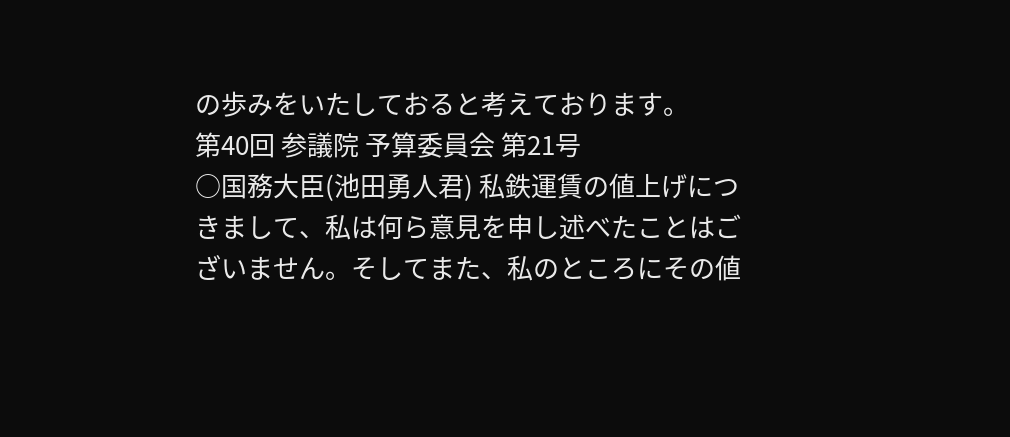の歩みをいたしておると考えております。
第40回 参議院 予算委員会 第21号
○国務大臣(池田勇人君) 私鉄運賃の値上げにつきまして、私は何ら意見を申し述べたことはございません。そしてまた、私のところにその値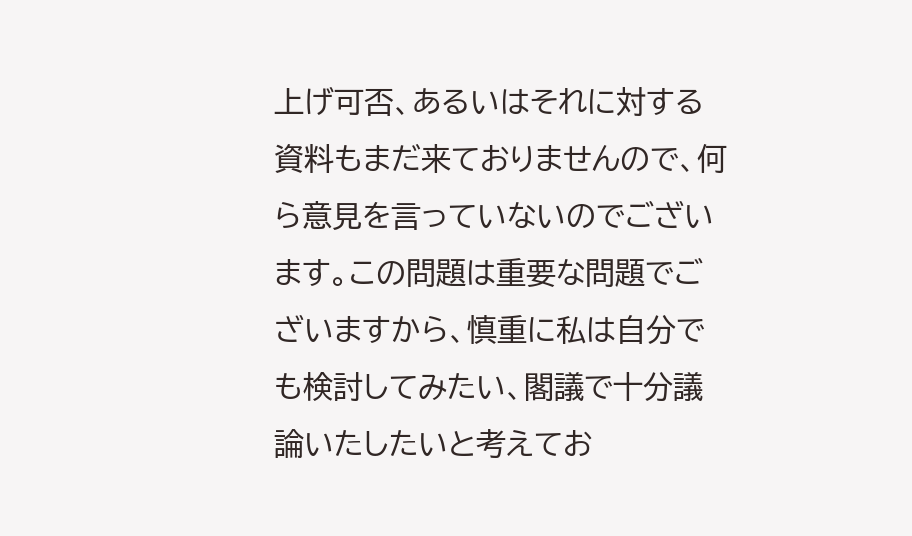上げ可否、あるいはそれに対する資料もまだ来ておりませんので、何ら意見を言っていないのでございます。この問題は重要な問題でございますから、慎重に私は自分でも検討してみたい、閣議で十分議論いたしたいと考えてお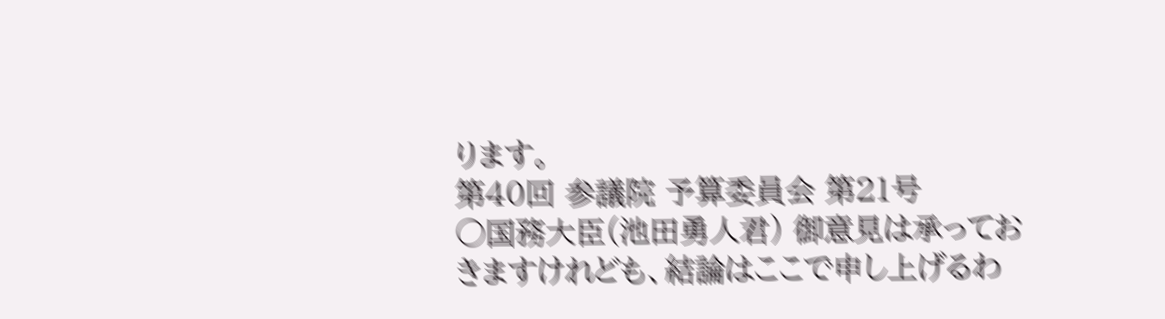ります。
第40回 参議院 予算委員会 第21号
○国務大臣(池田勇人君) 御意見は承っておきますけれども、結論はここで申し上げるわ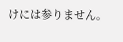けには参りません。